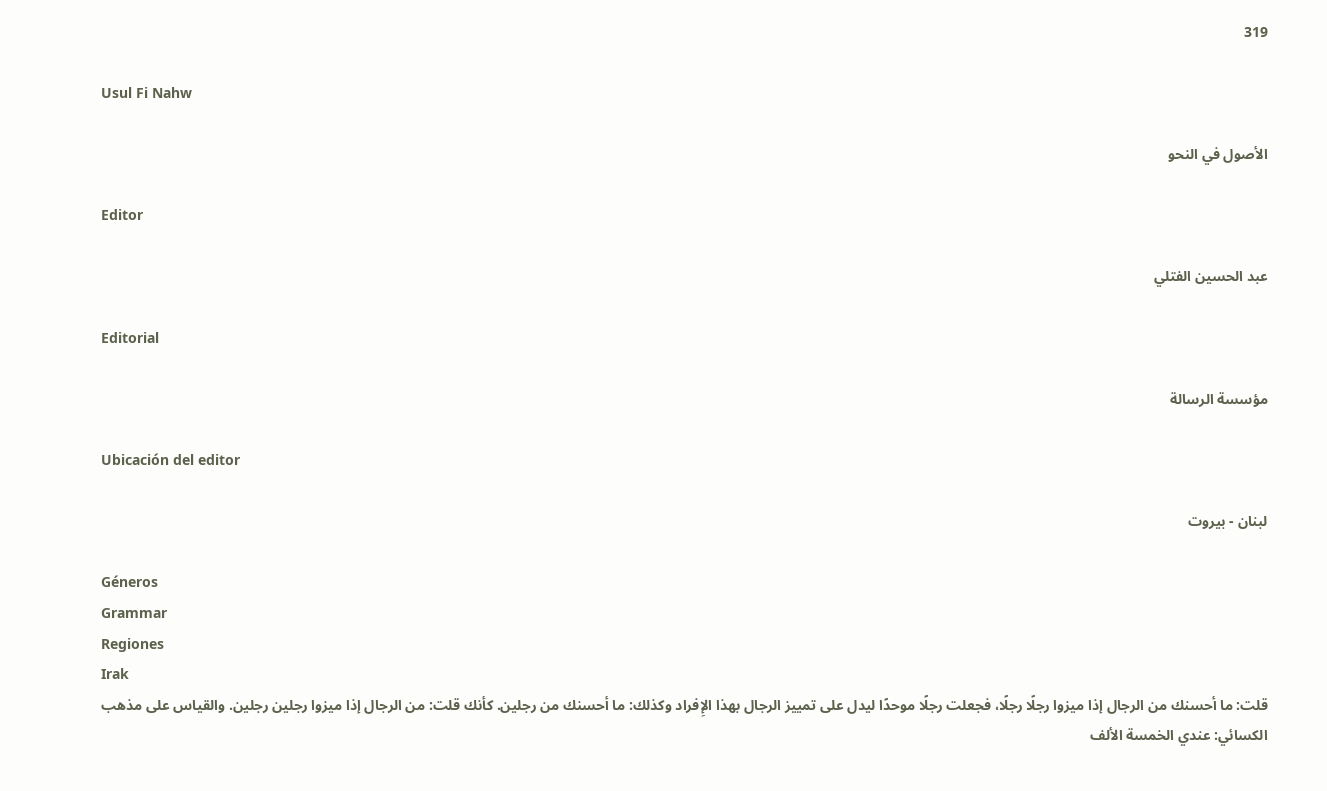319

Usul Fi Nahw

الأصول في النحو

Editor

عبد الحسين الفتلي

Editorial

مؤسسة الرسالة

Ubicación del editor

لبنان - بيروت

Géneros
Grammar
Regiones
Irak
قلت: ما أحسنك من الرجال إذا ميزوا رجلًا رجلًا، فجعلت رجلًا موحدًا ليدل على تمييز الرجال بهذا الإِفراد وكذلك: ما أحسنك من رجلين. كأنك قلت: من الرجال إذا ميزوا رجلين رجلين. والقياس على مذهب الكسائي: عندي الخمسة الألف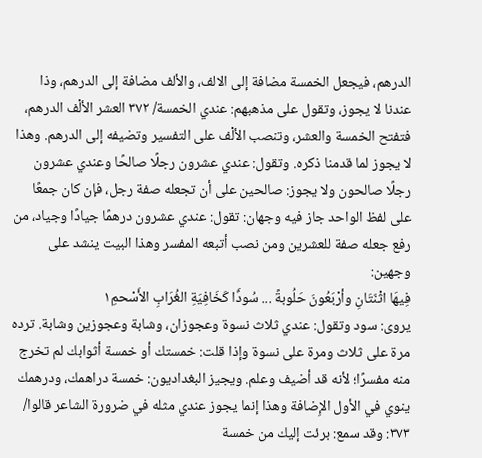الدرهم، فيجعل الخمسة مضافة إلى الالف، والألف مضافة إلى الدرهم، وذا عندنا لا يجوز، وتقول على مذهبهم: عندي الخمسة/ ٣٧٢ العشر الألْف الدرهم، فتفتح الخمسة والعشر، وتنصب الألْف على التفسير وتضيفه إلى الدرهم. وهذا لا يجوز لما قدمنا ذكره. وتقول: عندي عشرون رجلًا صالحًا وعندي عشرون رجلًا صالحون ولا يجوز: صالحين على أن تجعله صفة رجل، فإن كان جمعًا على لفظ الواحد جاز فيه وجهان: تقول: عندي عشرون درهمًا جيادًا وجياد، من رفع جعله صفة للعشرين ومن نصب أتبعه المفسر وهذا البيت ينشد على وجهين:
فِيهَا اثْنَتَانِ وأرْبَعُونَ حَلُوبةً ... سُودًَا كَخَافِيَةِ الغُرَابِ الأَسْحمِ١
يروى: سود وتقول: عندي ثلاث نسوة وعجوزان، وشابة وعجوزين وشابة. ترده مرة على ثلاث ومرة على نسوة وإذا قلت: خمستك أو خمسة أثوابك لم تخرج منه مفسرًا؛ لأنه قد أضيف وعلم. ويجيز البغداديون: خمسة دراهمك، ودرهمك ينوي في الأول الإِضافة وهذا إنما يجوز عندي مثله في ضرورة الشاعر قالوا/ ٣٧٣: وقد سمع: برئت إليك من خمسة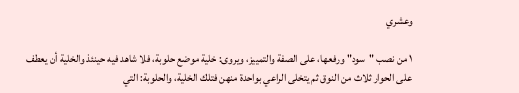وعشري

١ من نصب "سود" ورفعها، على الصفة والتمييز، ويروى: خلية موضع حلوبة، فلا شاهد فيه حينئذ والخلية أن يعطف على الحوار ثلاث من النوق ثم يتخلى الراعي بواحدة منهن فتلك الخلية، والحلوبة: التي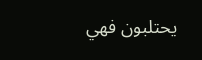يحتلبون فهي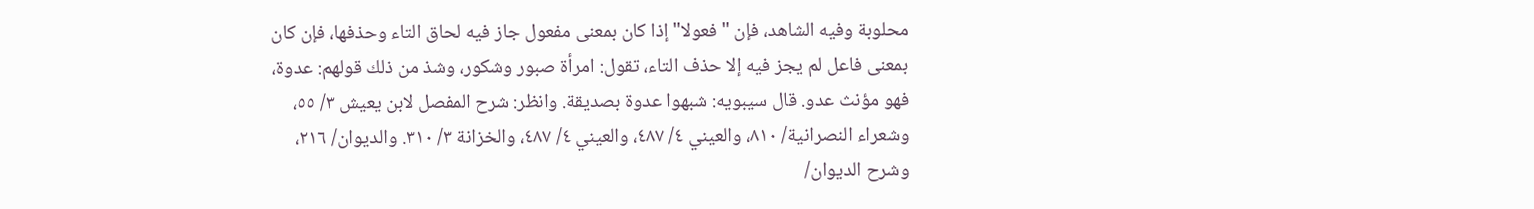محلوبة وفيه الشاهد، فإن "فعولا" إذا كان بمعنى مفعول جاز فيه لحاق التاء وحذفها، فإن كان بمعنى فاعل لم يجز فيه إلا حذف التاء، تقول: امرأة صبور وشكور، وشذ من ذلك قولهم: عدوة، فهو مؤنث عدو. قال سيبويه: شبهوا عدوة بصديقة. وانظر: شرح المفصل لابن يعيش ٣/ ٥٥، وشعراء النصرانية/ ٨١٠، والعيني ٤/ ٤٨٧، والعيني ٤/ ٤٨٧، والخزانة ٣/ ٣١٠. والديوان/ ٢١٦، وشرح الديوان/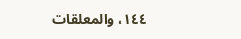١٤٤، والمعلقات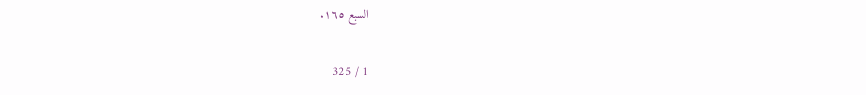السبع ١٦٥.

1 / 325